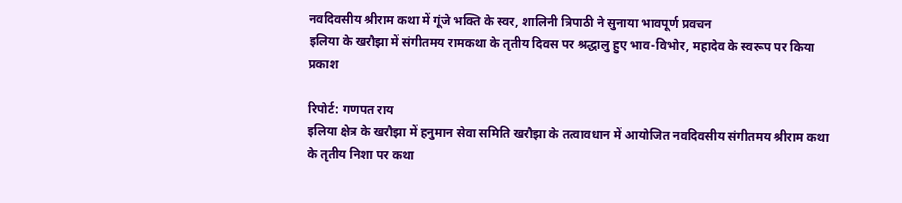नवदिवसीय श्रीराम कथा में गूंजे भक्ति के स्वर, शालिनी त्रिपाठी ने सुनाया भावपूर्ण प्रवचन
इलिया के खरौझा में संगीतमय रामकथा के तृतीय दिवस पर श्रद्धालु हुए भाव-विभोर, महादेव के स्वरूप पर किया प्रकाश

रिपोर्ट: गणपत राय
इलिया क्षेत्र के खरौझा में हनुमान सेवा समिति खरौझा के तत्वावधान में आयोजित नवदिवसीय संगीतमय श्रीराम कथा के तृतीय निशा पर कथा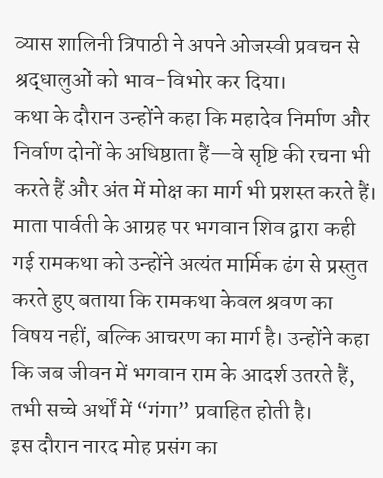व्यास शालिनी त्रिपाठी ने अपने ओजस्वी प्रवचन से श्रद्धालुओं को भाव-विभोर कर दिया।
कथा के दौरान उन्होंने कहा कि महादेव निर्माण और निर्वाण दोनों के अधिष्ठाता हैं—वे सृष्टि की रचना भी करते हैं और अंत में मोक्ष का मार्ग भी प्रशस्त करते हैं। माता पार्वती के आग्रह पर भगवान शिव द्वारा कही गई रामकथा को उन्होंने अत्यंत मार्मिक ढंग से प्रस्तुत करते हुए बताया कि रामकथा केवल श्रवण का विषय नहीं, बल्कि आचरण का मार्ग है। उन्होंने कहा कि जब जीवन में भगवान राम के आदर्श उतरते हैं, तभी सच्चे अर्थों में “गंगा” प्रवाहित होती है।
इस दौरान नारद मोह प्रसंग का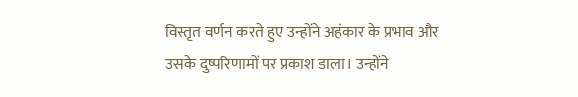विस्तृत वर्णन करते हुए उन्होंने अहंकार के प्रभाव और उसके दुष्परिणामों पर प्रकाश डाला। उन्होंने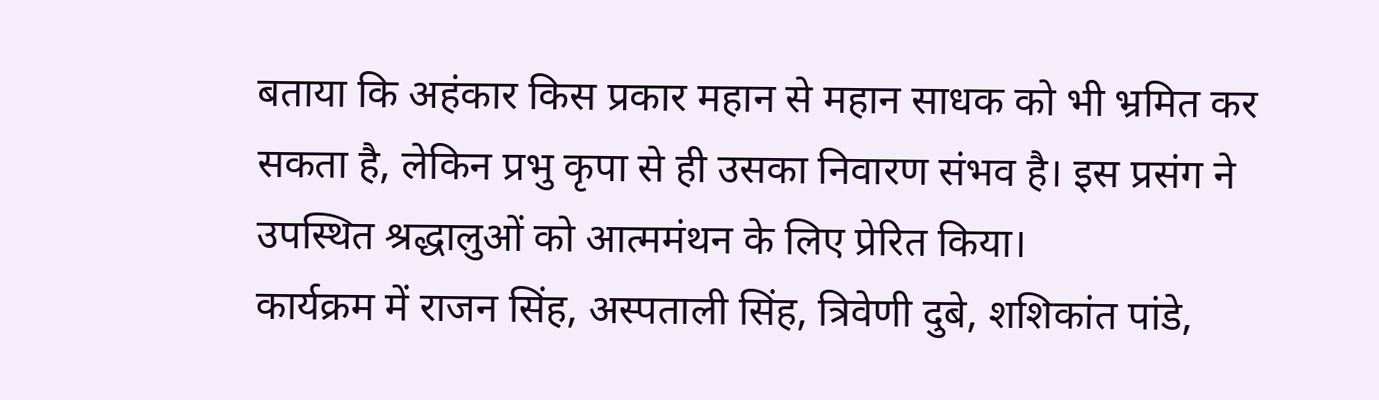बताया कि अहंकार किस प्रकार महान से महान साधक को भी भ्रमित कर सकता है, लेकिन प्रभु कृपा से ही उसका निवारण संभव है। इस प्रसंग ने उपस्थित श्रद्धालुओं को आत्ममंथन के लिए प्रेरित किया।
कार्यक्रम में राजन सिंह, अस्पताली सिंह, त्रिवेणी दुबे, शशिकांत पांडे,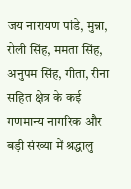जय नारायण पांडे, मुन्ना, रोली सिंह, ममता सिंह, अनुपम सिंह, गीता, रीना सहित क्षेत्र के कई गणमान्य नागरिक और बड़ी संख्या में श्रद्धालु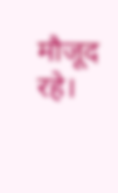मौजूद रहे।